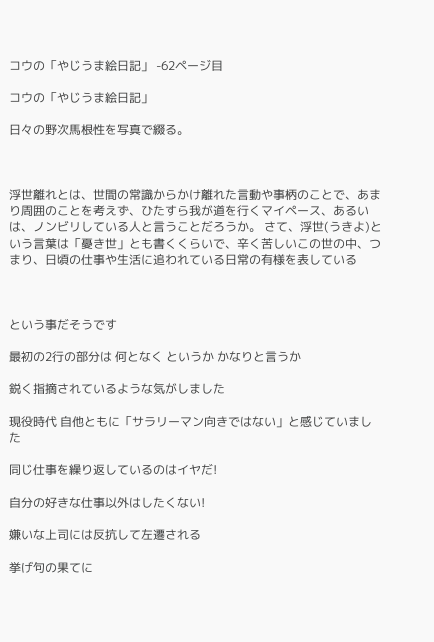コウの「やじうま絵日記」 -62ページ目

コウの「やじうま絵日記」

日々の野次馬根性を写真で綴る。



浮世離れとは、世間の常識からかけ離れた言動や事柄のことで、あまり周囲のことを考えず、ひたすら我が道を行くマイペース、あるいは、ノンビリしている人と言うことだろうか。 さて、浮世(うきよ)という言葉は「憂き世」とも書くくらいで、辛く苦しいこの世の中、つまり、日頃の仕事や生活に追われている日常の有様を表している



という事だそうです

最初の2行の部分は 何となく というか かなりと言うか

鋭く指摘されているような気がしました

現役時代 自他ともに「サラリーマン向きではない」と感じていました

同じ仕事を繰り返しているのはイヤだ!

自分の好きな仕事以外はしたくない!

嫌いな上司には反抗して左遷される

挙げ句の果てに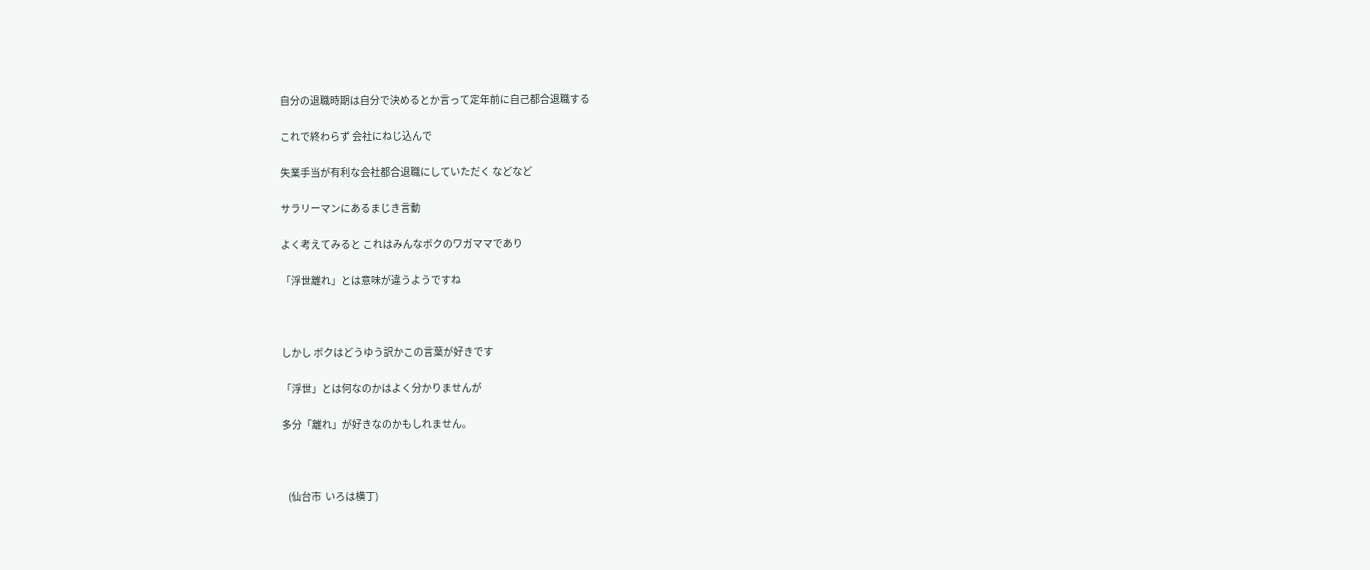自分の退職時期は自分で決めるとか言って定年前に自己都合退職する

これで終わらず 会社にねじ込んで

失業手当が有利な会社都合退職にしていただく などなど

サラリーマンにあるまじき言動

よく考えてみると これはみんなボクのワガママであり

「浮世離れ」とは意味が違うようですね



しかし ボクはどうゆう訳かこの言葉が好きです

「浮世」とは何なのかはよく分かりませんが

多分「離れ」が好きなのかもしれません。



   (仙台市  いろは横丁)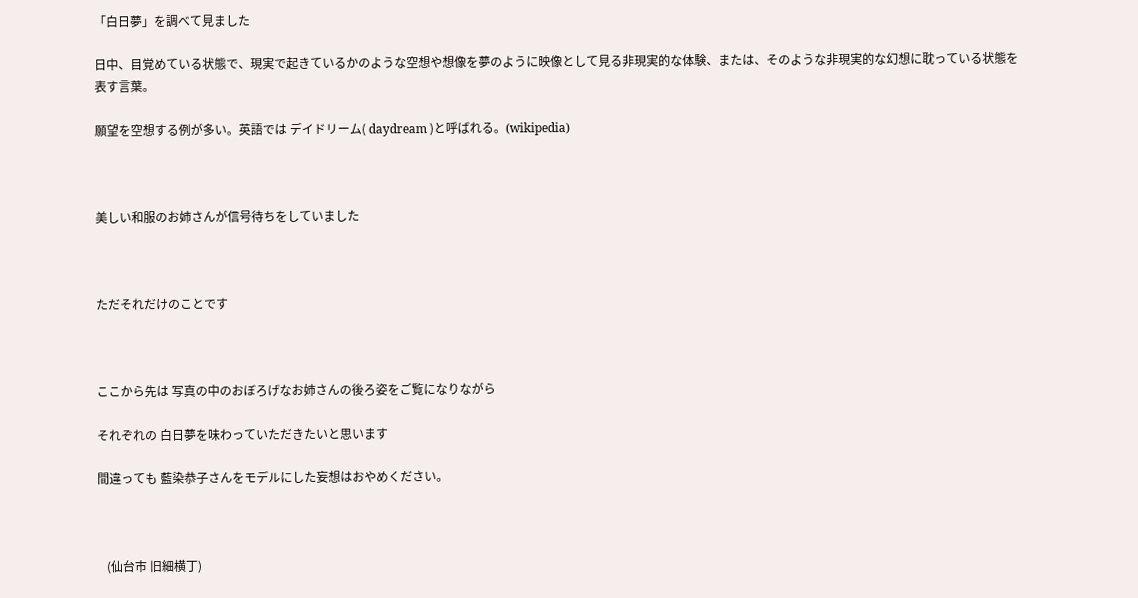「白日夢」を調べて見ました

日中、目覚めている状態で、現実で起きているかのような空想や想像を夢のように映像として見る非現実的な体験、または、そのような非現実的な幻想に耽っている状態を表す言葉。

願望を空想する例が多い。英語では デイドリーム( daydream )と呼ばれる。(wikipedia)



美しい和服のお姉さんが信号待ちをしていました



ただそれだけのことです



ここから先は 写真の中のおぼろげなお姉さんの後ろ姿をご覧になりながら

それぞれの 白日夢を味わっていただきたいと思います

間違っても 藍染恭子さんをモデルにした妄想はおやめください。



   (仙台市 旧細横丁)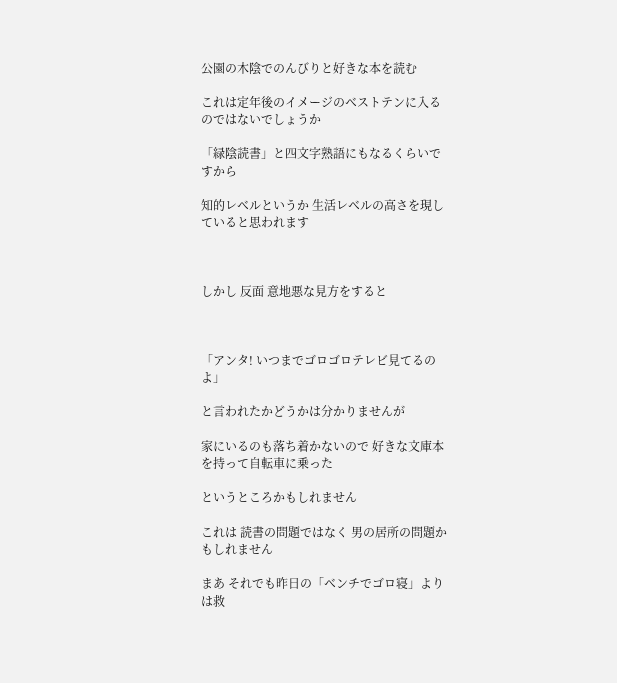公園の木陰でのんびりと好きな本を読む

これは定年後のイメージのベストテンに入るのではないでしょうか

「緑陰読書」と四文字熟語にもなるくらいですから

知的レベルというか 生活レベルの高さを現していると思われます



しかし 反面 意地悪な見方をすると



「アンタ! いつまでゴロゴロテレビ見てるのよ」

と言われたかどうかは分かりませんが

家にいるのも落ち着かないので 好きな文庫本を持って自転車に乗った

というところかもしれません

これは 読書の問題ではなく 男の居所の問題かもしれません

まあ それでも昨日の「ベンチでゴロ寝」よりは救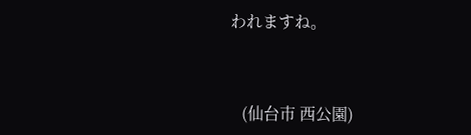われますね。



   (仙台市 西公園)